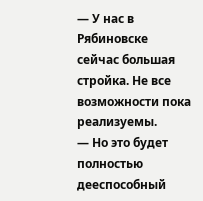— У нас в Рябиновске сейчас большая стройка. Не все возможности пока реализуемы.
— Но это будет полностью дееспособный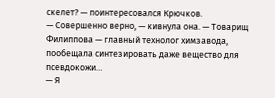скелет? — поинтересовался Крючков.
— Совершенно верно, — кивнула она. — Товарищ Филиппова — главный технолог химзавода, пообещала синтезировать даже вещество для псевдокожи…
— Я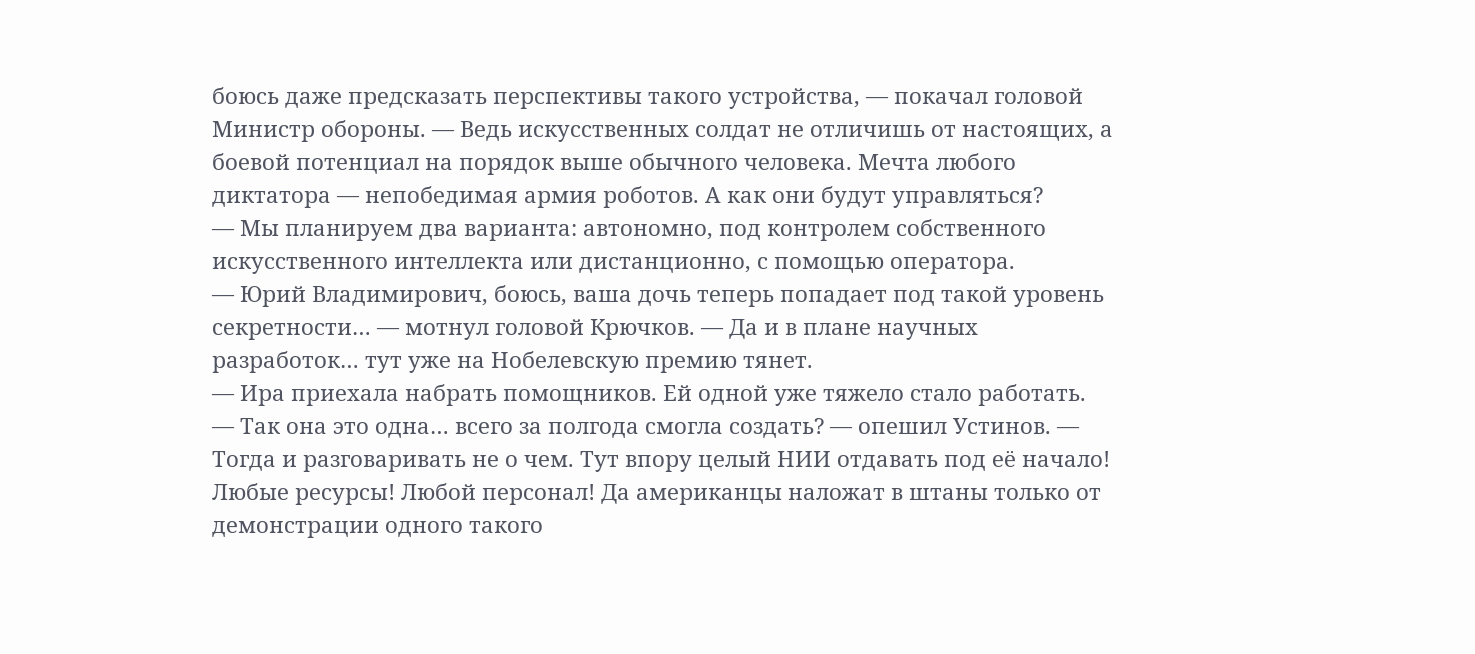боюсь даже предсказать перспективы такого устройства, — покачал головой Министр обороны. — Ведь искусственных солдат не отличишь от настоящих, а боевой потенциал на порядок выше обычного человека. Мечта любого диктатора — непобедимая армия роботов. А как они будут управляться?
— Мы планируем два варианта: автономно, под контролем собственного искусственного интеллекта или дистанционно, с помощью оператора.
— Юрий Владимирович, боюсь, ваша дочь теперь попадает под такой уровень секретности… — мотнул головой Крючков. — Да и в плане научных разработок… тут уже на Нобелевскую премию тянет.
— Ира приехала набрать помощников. Ей одной уже тяжело стало работать.
— Так она это одна… всего за полгода смогла создать? — опешил Устинов. — Тогда и разговаривать не о чем. Тут впору целый НИИ отдавать под её начало! Любые ресурсы! Любой персонал! Да американцы наложат в штаны только от демонстрации одного такого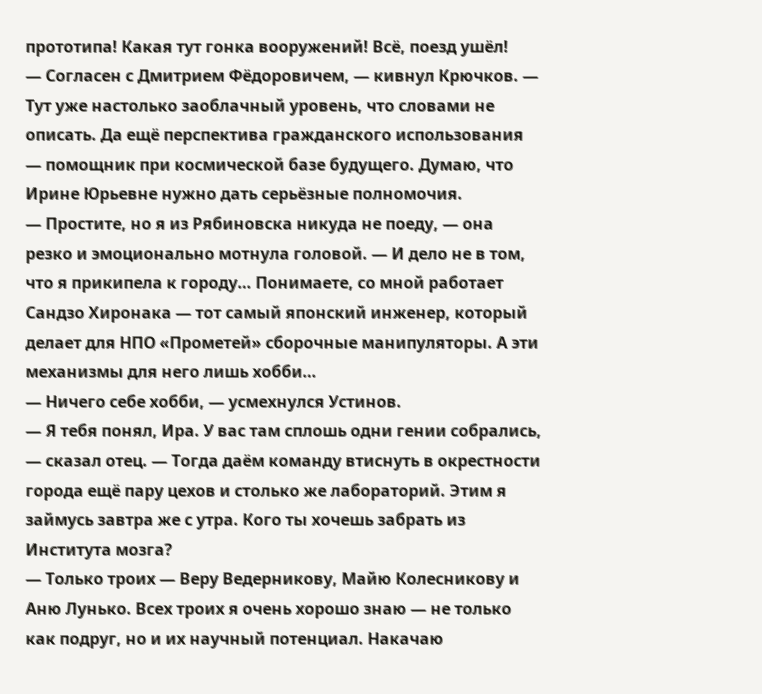прототипа! Какая тут гонка вооружений! Всё, поезд ушёл!
— Согласен с Дмитрием Фёдоровичем, — кивнул Крючков. — Тут уже настолько заоблачный уровень, что словами не описать. Да ещё перспектива гражданского использования — помощник при космической базе будущего. Думаю, что Ирине Юрьевне нужно дать серьёзные полномочия.
— Простите, но я из Рябиновска никуда не поеду, — она резко и эмоционально мотнула головой. — И дело не в том, что я прикипела к городу… Понимаете, со мной работает Сандзо Хиронака — тот самый японский инженер, который делает для НПО «Прометей» сборочные манипуляторы. А эти механизмы для него лишь хобби…
— Ничего себе хобби, — усмехнулся Устинов.
— Я тебя понял, Ира. У вас там сплошь одни гении собрались, — сказал отец. — Тогда даём команду втиснуть в окрестности города ещё пару цехов и столько же лабораторий. Этим я займусь завтра же с утра. Кого ты хочешь забрать из Института мозга?
— Только троих — Веру Ведерникову, Майю Колесникову и Аню Лунько. Всех троих я очень хорошо знаю — не только как подруг, но и их научный потенциал. Накачаю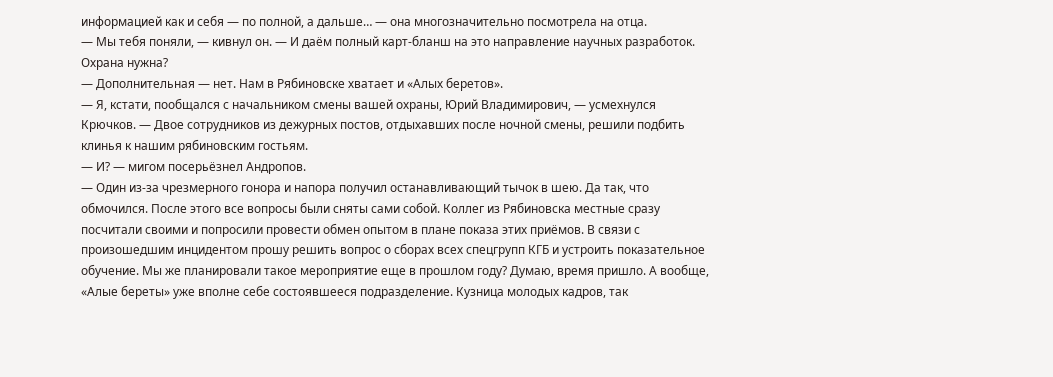информацией как и себя — по полной, а дальше… — она многозначительно посмотрела на отца.
— Мы тебя поняли, — кивнул он. — И даём полный карт-бланш на это направление научных разработок. Охрана нужна?
— Дополнительная — нет. Нам в Рябиновске хватает и «Алых беретов».
— Я, кстати, пообщался с начальником смены вашей охраны, Юрий Владимирович, — усмехнулся Крючков. — Двое сотрудников из дежурных постов, отдыхавших после ночной смены, решили подбить клинья к нашим рябиновским гостьям.
— И? — мигом посерьёзнел Андропов.
— Один из-за чрезмерного гонора и напора получил останавливающий тычок в шею. Да так, что обмочился. После этого все вопросы были сняты сами собой. Коллег из Рябиновска местные сразу посчитали своими и попросили провести обмен опытом в плане показа этих приёмов. В связи с произошедшим инцидентом прошу решить вопрос о сборах всех спецгрупп КГБ и устроить показательное обучение. Мы же планировали такое мероприятие еще в прошлом году? Думаю, время пришло. А вообще, «Алые береты» уже вполне себе состоявшееся подразделение. Кузница молодых кадров, так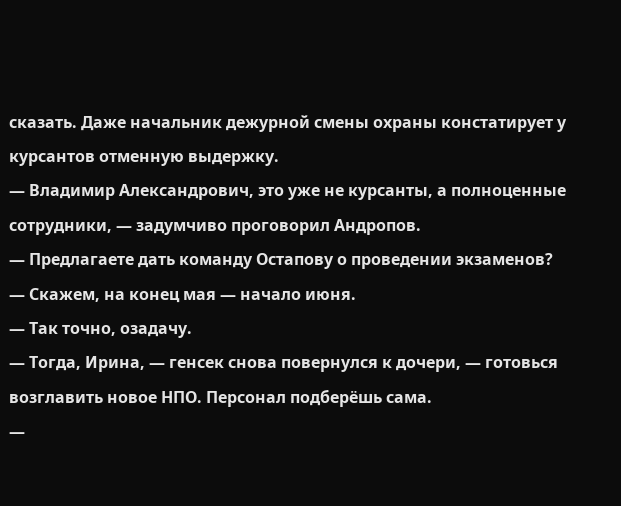сказать. Даже начальник дежурной смены охраны констатирует у курсантов отменную выдержку.
— Владимир Александрович, это уже не курсанты, а полноценные сотрудники, — задумчиво проговорил Андропов.
— Предлагаете дать команду Остапову о проведении экзаменов?
— Скажем, на конец мая — начало июня.
— Так точно, озадачу.
— Тогда, Ирина, — генсек снова повернулся к дочери, — готовься возглавить новое НПО. Персонал подберёшь сама.
—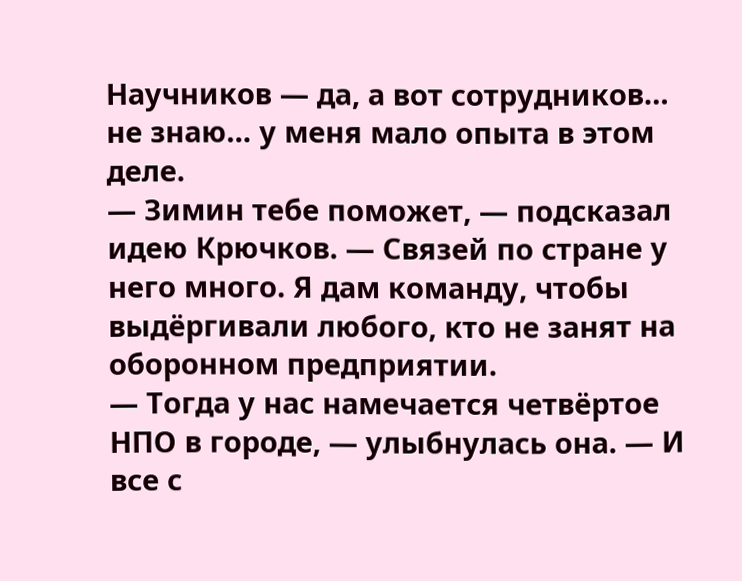Научников — да, а вот сотрудников… не знаю… у меня мало опыта в этом деле.
— Зимин тебе поможет, — подсказал идею Крючков. — Связей по стране у него много. Я дам команду, чтобы выдёргивали любого, кто не занят на оборонном предприятии.
— Тогда у нас намечается четвёртое НПО в городе, — улыбнулась она. — И все с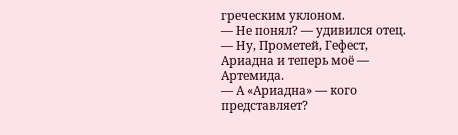греческим уклоном.
— Не понял? — удивился отец.
— Ну, Прометей, Гефест, Ариадна и теперь моё — Артемида.
— А «Ариадна» — кого представляет?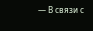— В связи с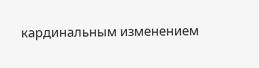кардинальным изменением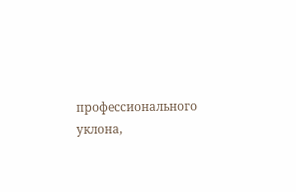профессионального уклона,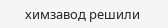химзавод решили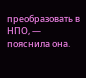преобразовать в НПО, — пояснила она.